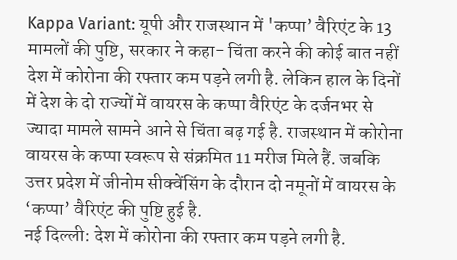Kappa Variant: यूपी और राजस्थान में 'कप्पा’ वैरिएंट के 13 मामलों की पुष्टि, सरकार ने कहा- चिंता करने की कोई बात नहीं
देश में कोरोना की रफ्तार कम पड़ने लगी है. लेकिन हाल के दिनों में देश के दो राज्यों में वायरस के कप्पा वैरिएंट के दर्जनभर से ज्यादा मामले सामने आने से चिंता बढ़ गई है. राजस्थान में कोरोना वायरस के कप्पा स्वरूप से संक्रमित 11 मरीज मिले हैं. जबकि उत्तर प्रदेश में जीनोम सीक्वेंसिंग के दौरान दो नमूनों में वायरस के ‘कप्पा’ वैरिएंट की पुष्टि हुई है.
नई दिल्ली: देश में कोरोना की रफ्तार कम पड़ने लगी है.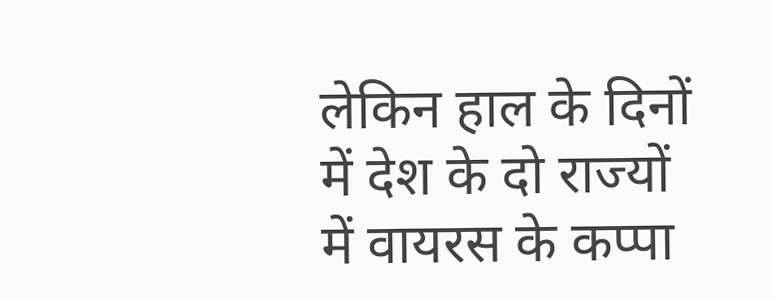लेकिन हाल के दिनों में देश के दो राज्यों में वायरस के कप्पा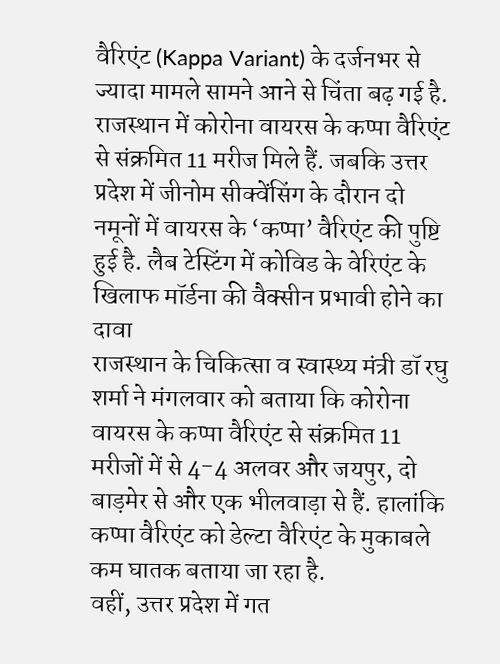वैरिएंट (Kappa Variant) के दर्जनभर से ज्यादा मामले सामने आने से चिंता बढ़ गई है. राजस्थान में कोरोना वायरस के कप्पा वैरिएंट से संक्रमित 11 मरीज मिले हैं. जबकि उत्तर प्रदेश में जीनोम सीक्वेंसिंग के दौरान दो नमूनों में वायरस के ‘कप्पा’ वैरिएंट की पुष्टि हुई है. लैब टेस्टिंग में कोविड के वेरिएंट के खिलाफ मॉर्डना की वैक्सीन प्रभावी होने का दावा
राजस्थान के चिकित्सा व स्वास्थ्य मंत्री डॉ रघु शर्मा ने मंगलवार को बताया कि कोरोना वायरस के कप्पा वैरिएंट से संक्रमित 11 मरीजों में से 4-4 अलवर और जयपुर, दो बाड़मेर से और एक भीलवाड़ा से हैं. हालांकि कप्पा वैरिएंट को डेल्टा वैरिएंट के मुकाबले कम घातक बताया जा रहा है.
वहीं, उत्तर प्रदेश में गत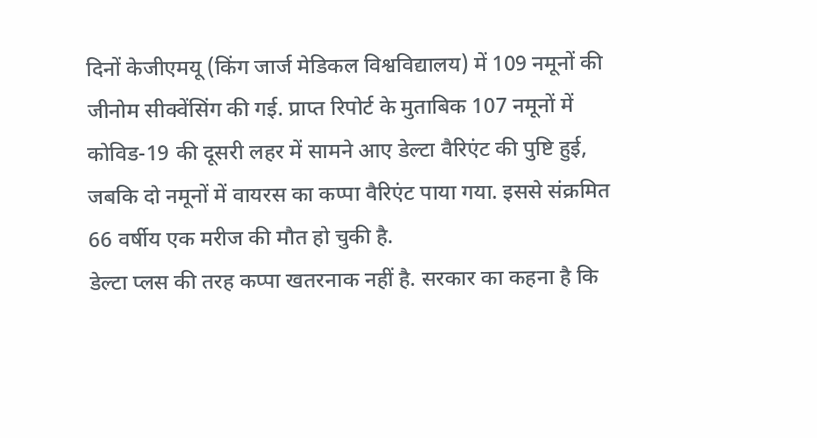दिनों केजीएमयू (किंग जार्ज मेडिकल विश्वविद्यालय) में 109 नमूनों की जीनोम सीक्वेंसिंग की गई. प्राप्त रिपोर्ट के मुताबिक 107 नमूनों में कोविड-19 की दूसरी लहर में सामने आए डेल्टा वैरिएंट की पुष्टि हुई, जबकि दो नमूनों में वायरस का कप्पा वैरिएंट पाया गया. इससे संक्रमित 66 वर्षीय एक मरीज की मौत हो चुकी है.
डेल्टा प्लस की तरह कप्पा खतरनाक नहीं है. सरकार का कहना है कि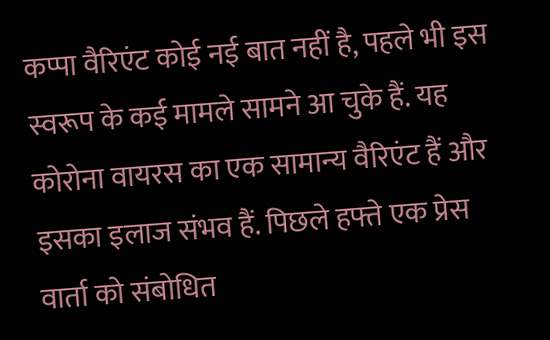कप्पा वैरिएंट कोई नई बात नहीं है, पहले भी इस स्वरूप के कई मामले सामने आ चुके हैं. यह कोरोना वायरस का एक सामान्य वैरिएंट हैं और इसका इलाज संभव हैं. पिछले हफ्ते एक प्रेस वार्ता को संबोधित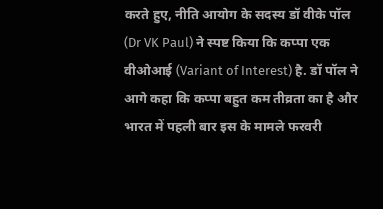करते हुए, नीति आयोग के सदस्य डॉ वीके पॉल (Dr VK Paul) ने स्पष्ट किया कि कप्पा एक वीओआई (Variant of Interest) है. डॉ पॉल ने आगे कहा कि कप्पा बहुत कम तीव्रता का है और भारत में पहली बार इस के मामले फरवरी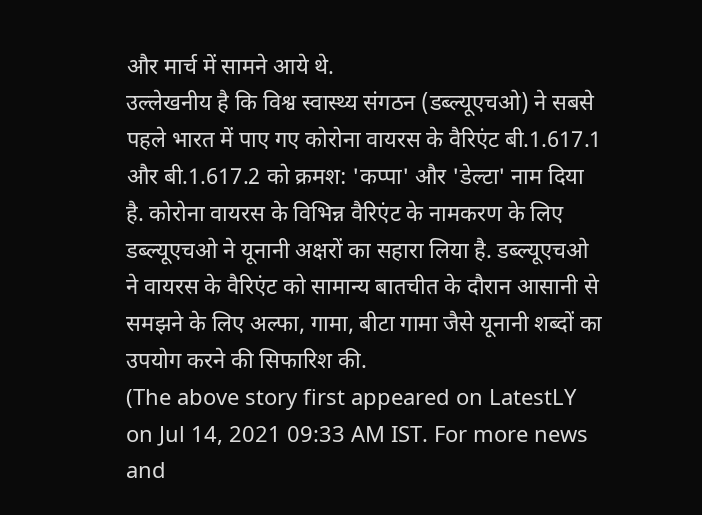और मार्च में सामने आये थे.
उल्लेखनीय है कि विश्व स्वास्थ्य संगठन (डब्ल्यूएचओ) ने सबसे पहले भारत में पाए गए कोरोना वायरस के वैरिएंट बी.1.617.1 और बी.1.617.2 को क्रमश: 'कप्पा' और 'डेल्टा' नाम दिया है. कोरोना वायरस के विभिन्न वैरिएंट के नामकरण के लिए डब्ल्यूएचओ ने यूनानी अक्षरों का सहारा लिया है. डब्ल्यूएचओ ने वायरस के वैरिएंट को सामान्य बातचीत के दौरान आसानी से समझने के लिए अल्फा, गामा, बीटा गामा जैसे यूनानी शब्दों का उपयोग करने की सिफारिश की.
(The above story first appeared on LatestLY on Jul 14, 2021 09:33 AM IST. For more news and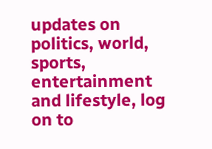updates on politics, world, sports, entertainment and lifestyle, log on to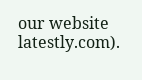our website latestly.com).